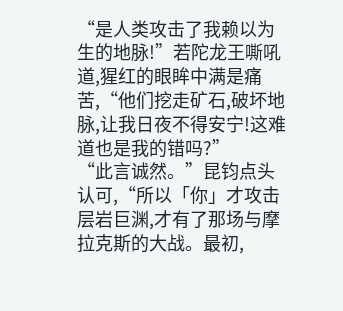“是人类攻击了我赖以为生的地脉!”若陀龙王嘶吼道,猩红的眼眸中满是痛苦,“他们挖走矿石,破坏地脉,让我日夜不得安宁!这难道也是我的错吗?”
“此言诚然。”昆钧点头认可,“所以「你」才攻击层岩巨渊,才有了那场与摩拉克斯的大战。最初,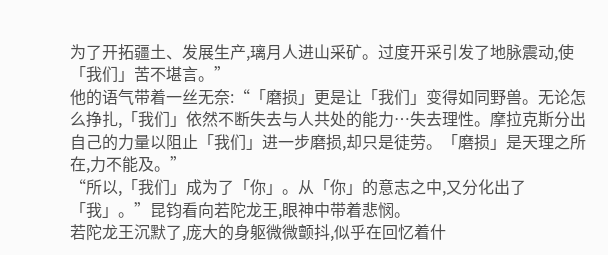为了开拓疆土、发展生产,璃月人进山采矿。过度开采引发了地脉震动,使「我们」苦不堪言。”
他的语气带着一丝无奈:“「磨损」更是让「我们」变得如同野兽。无论怎么挣扎,「我们」依然不断失去与人共处的能力…失去理性。摩拉克斯分出自己的力量以阻止「我们」进一步磨损,却只是徒劳。「磨损」是天理之所在,力不能及。”
“所以,「我们」成为了「你」。从「你」的意志之中,又分化出了「我」。”昆钧看向若陀龙王,眼神中带着悲悯。
若陀龙王沉默了,庞大的身躯微微颤抖,似乎在回忆着什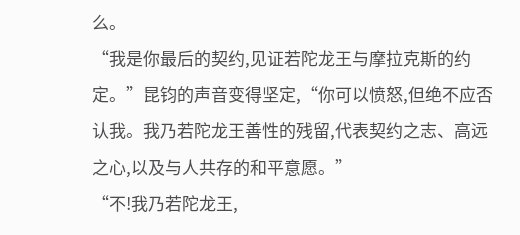么。
“我是你最后的契约,见证若陀龙王与摩拉克斯的约定。”昆钧的声音变得坚定,“你可以愤怒,但绝不应否认我。我乃若陀龙王善性的残留,代表契约之志、高远之心,以及与人共存的和平意愿。”
“不!我乃若陀龙王,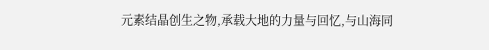元素结晶创生之物,承载大地的力量与回忆,与山海同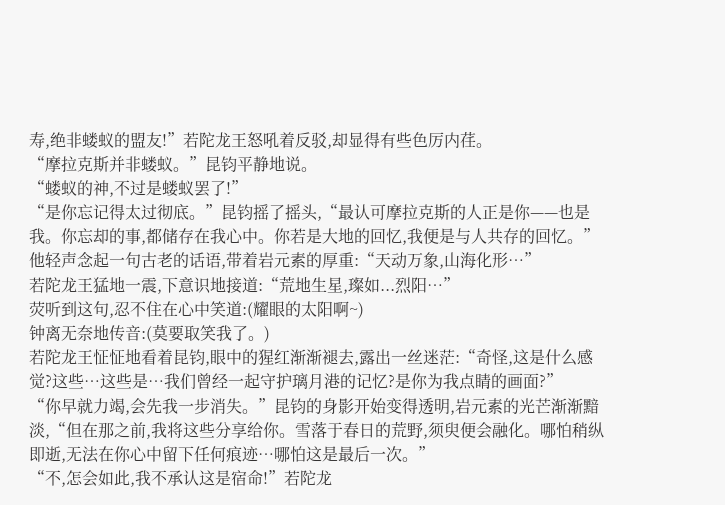寿,绝非蝼蚁的盟友!”若陀龙王怒吼着反驳,却显得有些色厉内荏。
“摩拉克斯并非蝼蚁。”昆钧平静地说。
“蝼蚁的神,不过是蝼蚁罢了!”
“是你忘记得太过彻底。”昆钧摇了摇头,“最认可摩拉克斯的人正是你——也是我。你忘却的事,都储存在我心中。你若是大地的回忆,我便是与人共存的回忆。”
他轻声念起一句古老的话语,带着岩元素的厚重:“天动万象,山海化形…”
若陀龙王猛地一震,下意识地接道:“荒地生星,璨如...烈阳…”
荧听到这句,忍不住在心中笑道:(耀眼的太阳啊~)
钟离无奈地传音:(莫要取笑我了。)
若陀龙王怔怔地看着昆钧,眼中的猩红渐渐褪去,露出一丝迷茫:“奇怪,这是什么感觉?这些…这些是…我们曾经一起守护璃月港的记忆?是你为我点睛的画面?”
“你早就力竭,会先我一步消失。”昆钧的身影开始变得透明,岩元素的光芒渐渐黯淡,“但在那之前,我将这些分享给你。雪落于春日的荒野,须臾便会融化。哪怕稍纵即逝,无法在你心中留下任何痕迹…哪怕这是最后一次。”
“不,怎会如此,我不承认这是宿命!”若陀龙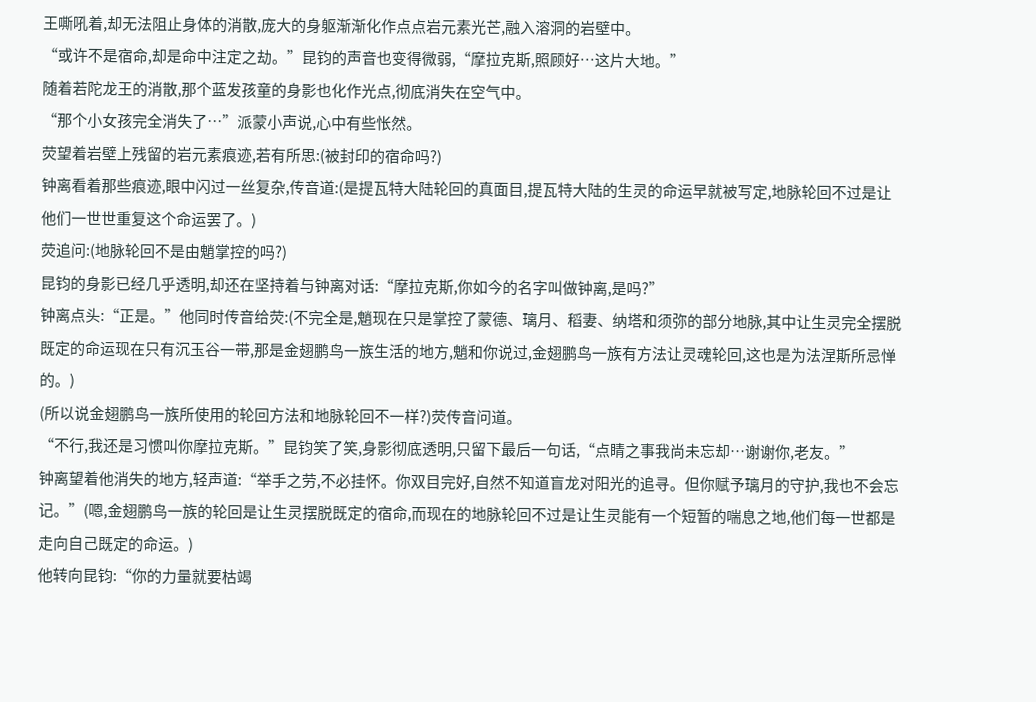王嘶吼着,却无法阻止身体的消散,庞大的身躯渐渐化作点点岩元素光芒,融入溶洞的岩壁中。
“或许不是宿命,却是命中注定之劫。”昆钧的声音也变得微弱,“摩拉克斯,照顾好…这片大地。”
随着若陀龙王的消散,那个蓝发孩童的身影也化作光点,彻底消失在空气中。
“那个小女孩完全消失了…”派蒙小声说,心中有些怅然。
荧望着岩壁上残留的岩元素痕迹,若有所思:(被封印的宿命吗?)
钟离看着那些痕迹,眼中闪过一丝复杂,传音道:(是提瓦特大陆轮回的真面目,提瓦特大陆的生灵的命运早就被写定,地脉轮回不过是让他们一世世重复这个命运罢了。)
荧追问:(地脉轮回不是由魈掌控的吗?)
昆钧的身影已经几乎透明,却还在坚持着与钟离对话:“摩拉克斯,你如今的名字叫做钟离,是吗?”
钟离点头:“正是。”他同时传音给荧:(不完全是,魈现在只是掌控了蒙德、璃月、稻妻、纳塔和须弥的部分地脉,其中让生灵完全摆脱既定的命运现在只有沉玉谷一带,那是金翅鹏鸟一族生活的地方,魈和你说过,金翅鹏鸟一族有方法让灵魂轮回,这也是为法涅斯所忌惮的。)
(所以说金翅鹏鸟一族所使用的轮回方法和地脉轮回不一样?)荧传音问道。
“不行,我还是习惯叫你摩拉克斯。”昆钧笑了笑,身影彻底透明,只留下最后一句话,“点睛之事我尚未忘却…谢谢你,老友。”
钟离望着他消失的地方,轻声道:“举手之劳,不必挂怀。你双目完好,自然不知道盲龙对阳光的追寻。但你赋予璃月的守护,我也不会忘记。”(嗯,金翅鹏鸟一族的轮回是让生灵摆脱既定的宿命,而现在的地脉轮回不过是让生灵能有一个短暂的喘息之地,他们每一世都是走向自己既定的命运。)
他转向昆钧:“你的力量就要枯竭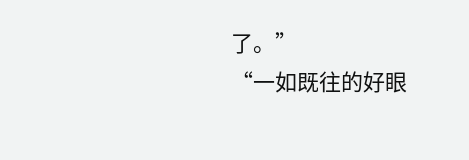了。”
“一如既往的好眼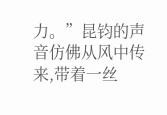力。”昆钧的声音仿佛从风中传来,带着一丝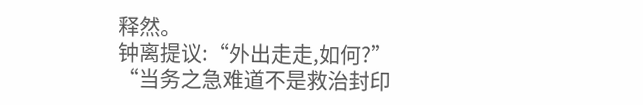释然。
钟离提议:“外出走走,如何?”
“当务之急难道不是救治封印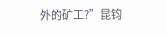外的矿工?”昆钧